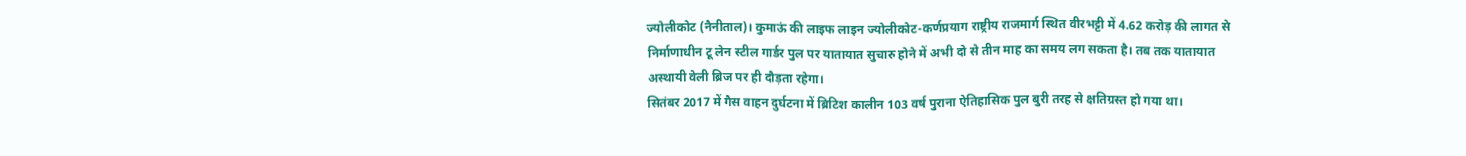ज्योलीकोट (नैनीताल)। कुमाऊं की लाइफ लाइन ज्योलीकोट-कर्णप्रयाग राष्ट्रीय राजमार्ग स्थित वीरभट्टी में 4.62 करोड़ की लागत से निर्माणाधीन टू लेन स्टील गार्डर पुल पर यातायात सुचारु होने में अभी दो से तीन माह का समय लग सकता है। तब तक यातायात अस्थायी वेली ब्रिज पर ही दौड़ता रहेगा।
सितंबर 2017 में गैस वाहन दुर्घटना में ब्रिटिश कालीन 103 वर्ष पुराना ऐतिहासिक पुल बुरी तरह से क्षतिग्रस्त हो गया था।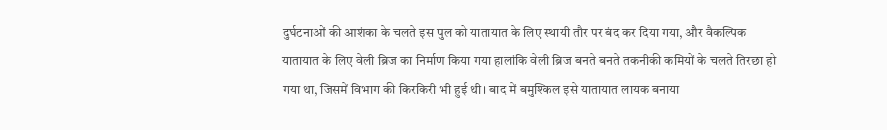दुर्घटनाओं की आशंका के चलते इस पुल को यातायात के लिए स्थायी तौर पर बंद कर दिया गया, और वैकल्पिक यातायात के लिए वेली ब्रिज का निर्माण किया गया हालांकि वेली ब्रिज बनते बनते तकनीकी कमियों के चलते तिरछा हो गया था, जिसमें विभाग की किरकिरी भी हुई थी। बाद में बमुश्किल इसे यातायात लायक बनाया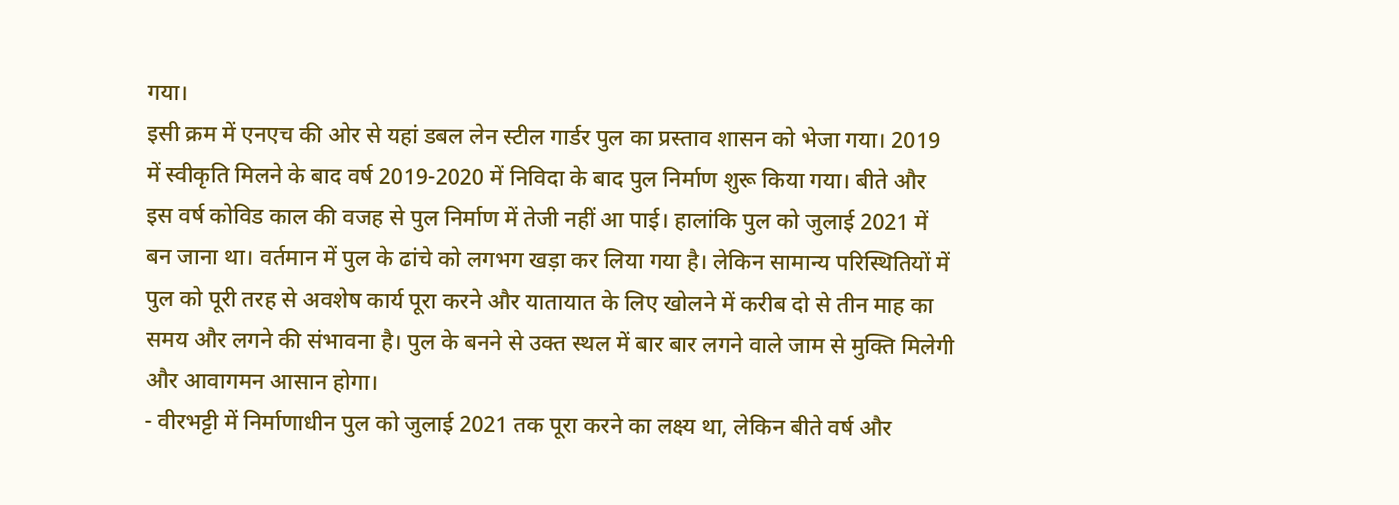गया।
इसी क्रम में एनएच की ओर से यहां डबल लेन स्टील गार्डर पुल का प्रस्ताव शासन को भेजा गया। 2019 में स्वीकृति मिलने के बाद वर्ष 2019-2020 में निविदा के बाद पुल निर्माण शुरू किया गया। बीते और इस वर्ष कोविड काल की वजह से पुल निर्माण में तेजी नहीं आ पाई। हालांकि पुल को जुलाई 2021 में बन जाना था। वर्तमान में पुल के ढांचे को लगभग खड़ा कर लिया गया है। लेकिन सामान्य परिस्थितियों में पुल को पूरी तरह से अवशेष कार्य पूरा करने और यातायात के लिए खोलने में करीब दो से तीन माह का समय और लगने की संभावना है। पुल के बनने से उक्त स्थल में बार बार लगने वाले जाम से मुक्ति मिलेगी और आवागमन आसान होगा।
- वीरभट्टी में निर्माणाधीन पुल को जुलाई 2021 तक पूरा करने का लक्ष्य था, लेकिन बीते वर्ष और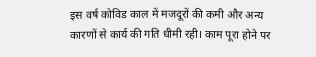इस वर्ष कोविड काल में मजदूरों की कमी और अन्य कारणों से कार्य की गति धीमी रही। काम पूरा होने पर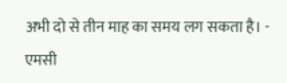अभी दो से तीन माह का समय लग सकता है। - एमसी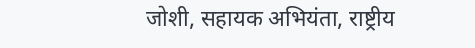जोशी, सहायक अभियंता, राष्ट्रीय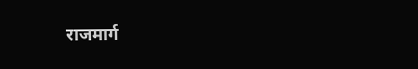राजमार्ग